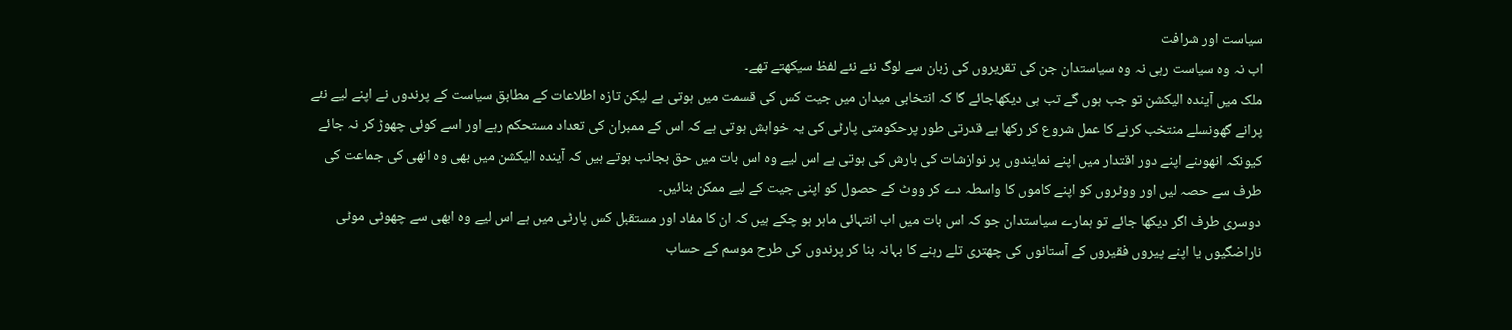سیاست اور شرافت
اب نہ وہ سیاست رہی نہ وہ سیاستدان جن کی تقریروں کی زبان سے لوگ نئے نئے لفظ سیکھتے تھے۔
ملک میں آیندہ الیکشن تو جب ہوں گے تب ہی دیکھاجائے گا کہ انتخابی میدان میں جیت کس کی قسمت میں ہوتی ہے لیکن تازہ اطلاعات کے مطابق سیاست کے پرندوں نے اپنے لیے نئے پرانے گھونسلے منتخب کرنے کا عمل شروع کر رکھا ہے قدرتی طور پرحکومتی پارٹی کی یہ خواہش ہوتی ہے کہ اس کے ممبران کی تعداد مستحکم رہے اور اسے کوئی چھوڑ کر نہ جائے کیونکہ انھوںنے اپنے دور اقتدار میں اپنے نمایندوں پر نوازشات کی بارش کی ہوتی ہے اس لیے وہ اس بات میں حق بجانب ہوتے ہیں کہ آیندہ الیکشن میں بھی وہ انھی کی جماعت کی طرف سے حصہ لیں اور ووٹروں کو اپنے کاموں کا واسطہ دے کر ووٹ کے حصول کو اپنی جیت کے لیے ممکن بنائیں۔
دوسری طرف اگر دیکھا جائے تو ہمارے سیاستدان جو کہ اس بات میں اب انتہائی ماہر ہو چکے ہیں کہ ان کا مفاد اور مستقبل کس پارٹی میں ہے اس لیے وہ ابھی سے چھوٹی موٹی ناراضگیوں یا اپنے پیروں فقیروں کے آستانوں کی چھتری تلے رہنے کا بہانہ بنا کر پرندوں کی طرح موسم کے حساب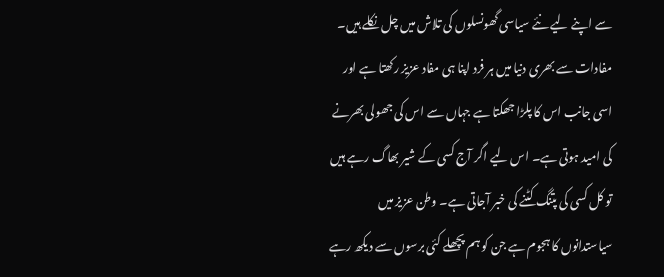سے اپنے لیے نئے سیاسی گھونسلوں کی تلاش میں چل نکلے ہیں۔
مفادات سے بھری دنیا میں ہر فرد اپنا ہی مفاد عزیز رکھتا ہے اور اسی جانب اس کا پلڑا جھکتا ہے جہاں سے اس کی جھولی بھرنے کی امید ہوتی ہے۔ اس لیے اگر آج کسی کے شیر بھاگ رہے ہیں تو کل کسی کی پتنگ کٹنے کی خبر آجاتی ہے۔ وطن عزیز میں سیاستدانوں کا ہجوم ہے جن کو ہم پچھلے کئی برسوں سے دیکھ رہے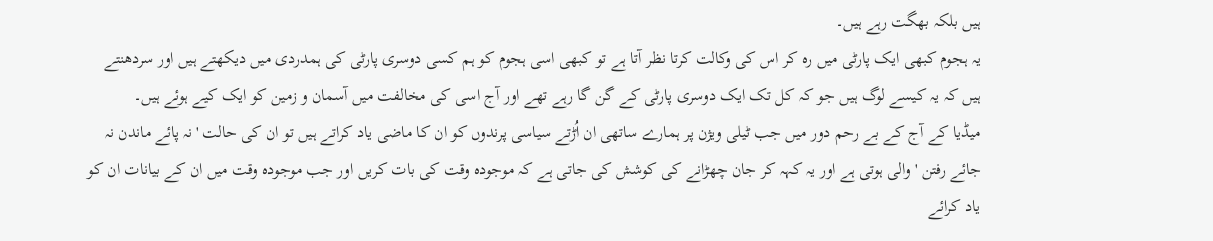ہیں بلکہ بھگت رہے ہیں۔
یہ ہجوم کبھی ایک پارٹی میں رہ کر اس کی وکالت کرتا نظر آتا ہے تو کبھی اسی ہجوم کو ہم کسی دوسری پارٹی کی ہمدردی میں دیکھتے ہیں اور سردھنتے ہیں کہ یہ کیسے لوگ ہیں جو کہ کل تک ایک دوسری پارٹی کے گن گا رہے تھے اور آج اسی کی مخالفت میں آسمان و زمین کو ایک کیے ہوئے ہیں۔
میڈیا کے آج کے بے رحم دور میں جب ٹیلی ویژن پر ہمارے ساتھی ان اُڑتے سیاسی پرندوں کو ان کا ماضی یاد کراتے ہیں تو ان کی حالت 'نہ پائے ماندن نہ جائے رفتن ' والی ہوتی ہے اور یہ کہہ کر جان چھڑانے کی کوشش کی جاتی ہے کہ موجودہ وقت کی بات کریں اور جب موجودہ وقت میں ان کے بیانات ان کو یاد کرائے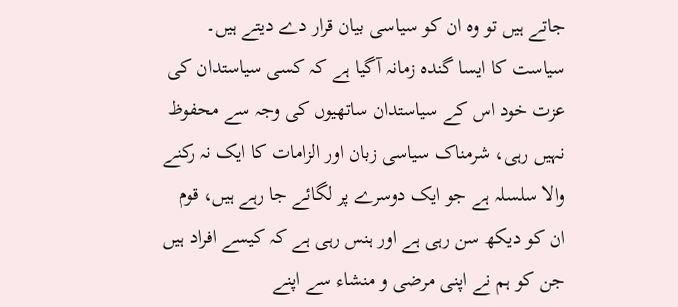جاتے ہیں تو وہ ان کو سیاسی بیان قرار دے دیتے ہیں۔
سیاست کا ایسا گندہ زمانہ آگیا ہے کہ کسی سیاستدان کی عزت خود اس کے سیاستدان ساتھیوں کی وجہ سے محفوظ نہیں رہی، شرمناک سیاسی زبان اور الزامات کا ایک نہ رکنے والا سلسلہ ہے جو ایک دوسرے پر لگائے جا رہے ہیں، قوم ان کو دیکھ سن رہی ہے اور ہنس رہی ہے کہ کیسے افراد ہیں جن کو ہم نے اپنی مرضی و منشاء سے اپنے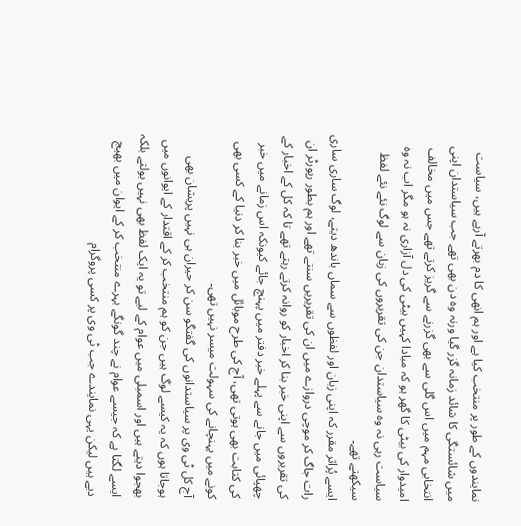نمایندوں کے طور پر منتخب کیا ہے اور ہم انھی کا دم بھرتے آرہے ہیں، سیاست میں شائستگی کا شائد زمانہ گزر گیا ورنہ وہ دن بھی تھے جب سیاستدان اپنی انتخابی مہم میں اس گلی سے بھی گزرنے سے گریز کرتے تھے جس میں مخالف امیدوار کی بیٹی کا گھر ہو کہ مبادا کہیں بیٹی کی دل آزاری نہ ہو مگر اب نہ وہ سیاست رہی نہ وہ سیاستدان جن کی تقریروں کی زبان سے لوگ نئے نئے لفظ سیکھتے تھے۔
ایسے پُراثر مقرر کہ اپنی زبان اور لفظوں سے سماں باندھ دیتے، لوگ ساری ساری رات جاگ کر موچی دروازے میں ان کی تقریریں سنتے تھے اور ہم بطور رپورٹر ان کی تقریروں سے اپنی خبر بنا کر اخبار کو روانہ کرتے رہتے تھے تا کہ کل کے اخبار کے چھپائی میں جانے سے پہلے خبر دفتر میں پہنچ جائے کیونکہ اس زمانے میں خبر کی کتابت بھی ہوتی تھی، آج کی طرح موبائل میں خبر بنا کر دنیا کے کسی بھی کونے میں پہنچانے کی سہولت میسر نہیں تھی۔
آج کل ٹی وی پر سیاستدانوں کی گفتگو سن کر حیران ہی نہیں پریشان بھی ہوجاتا ہوں کہ یہ کیسے لوگ ہیں جن کو ہم منتخب کر کے اقتدار کے ایوانوں میں بھجوا دیتے ہیں اور اسمبلی میں عوام کے لیے تو یہ ایک لفظ بھی نہیں بولتے بلکہ ایسے لگتا ہے کہ جیسے عوام نے چند گونگے بہرے منتخب کر کے ایوان میں بھیج دیے ہیں لیکن یہی نمایندے جب ٹی وی پر کسی پروگرام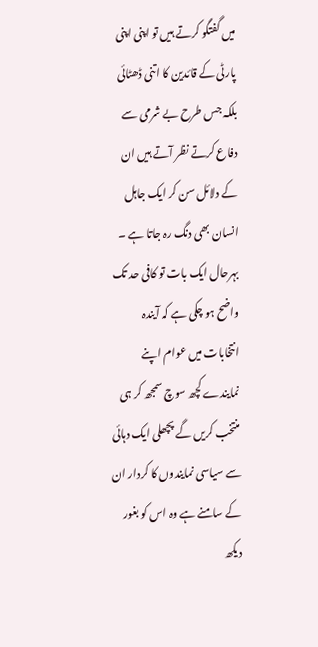میں گفتگو کرتے ہیں تو اپنی اپنی پارٹی کے قائدین کا اتنی ڈھٹائی بلکہ جس طرح بے شرمی سے دفاع کرتے نظر آتے ہیں ان کے دلائل سن کر ایک جاہل انسان بھی دنگ رہ جاتا ہے ۔
بہرحال ایک بات تو کافی حد تک واضح ہو چکی ہے کہ آیندہ انتخابات میں عوام اپنے نمایندے کچھ سوچ سمجھ کر ہی منتخب کریں گے پچھلی ایک دہائی سے سیاسی نمایندوں کا کردار ان کے سامنے ہے وہ اس کو بغور دیکھ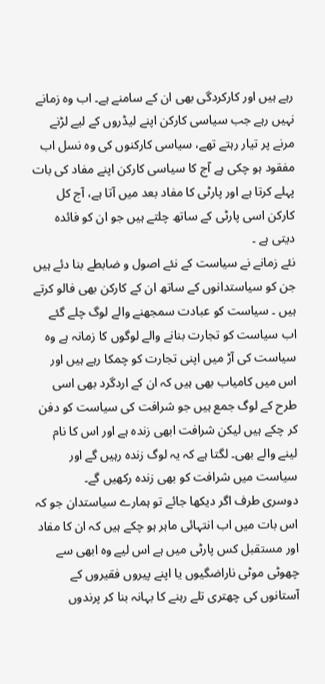رہے ہیں اور کارکردگی بھی ان کے سامنے ہے۔ اب وہ زمانے نہیں رہے جب سیاسی کارکن اپنے لیڈروں کے لیے لڑنے مرنے پر تیار رہتے تھے، سیاسی کارکنوں کی وہ نسل اب مفقود ہو چکی ہے آج کا سیاسی کارکن اپنے مفاد کی بات پہلے کرتا ہے اور پارٹی کا مفاد بعد میں آتا ہے، آج کل کارکن اسی پارٹی کے ساتھ چلتے ہیں جو ان کو فائدہ دیتی ہے ۔
نئے زمانے نے سیاست کے نئے اصول و ضابطے بنا دئے ہیں جن کو سیاستدانوں کے ساتھ ان کے کارکن بھی فالو کرتے ہیں ۔ سیاست کو عبادت سمجھنے والے لوگ چلے گئے اب سیاست کو تجارت بنانے والے لوگوں کا زمانہ ہے وہ سیاست کی آڑ میں اپنی تجارت کو چمکا رہے ہیں اور اس میں کامیاب بھی ہیں کہ ان کے اردگرد بھی اسی طرح کے لوگ جمع ہیں جو شرافت کی سیاست کو دفن کر چکے ہیں لیکن شرافت ابھی زندہ ہے اور اس کا نام لینے والے بھی۔ لگتا ہے کہ یہ لوگ زندہ رہیں گے اور سیاست میں شرافت کو بھی زندہ رکھیں گے۔
دوسری طرف اگر دیکھا جائے تو ہمارے سیاستدان جو کہ اس بات میں اب انتہائی ماہر ہو چکے ہیں کہ ان کا مفاد اور مستقبل کس پارٹی میں ہے اس لیے وہ ابھی سے چھوٹی موٹی ناراضگیوں یا اپنے پیروں فقیروں کے آستانوں کی چھتری تلے رہنے کا بہانہ بنا کر پرندوں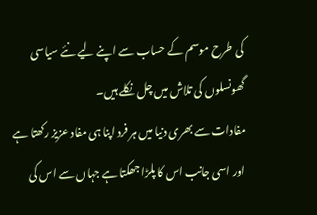کی طرح موسم کے حساب سے اپنے لیے نئے سیاسی گھونسلوں کی تلاش میں چل نکلے ہیں۔
مفادات سے بھری دنیا میں ہر فرد اپنا ہی مفاد عزیز رکھتا ہے اور اسی جانب اس کا پلڑا جھکتا ہے جہاں سے اس کی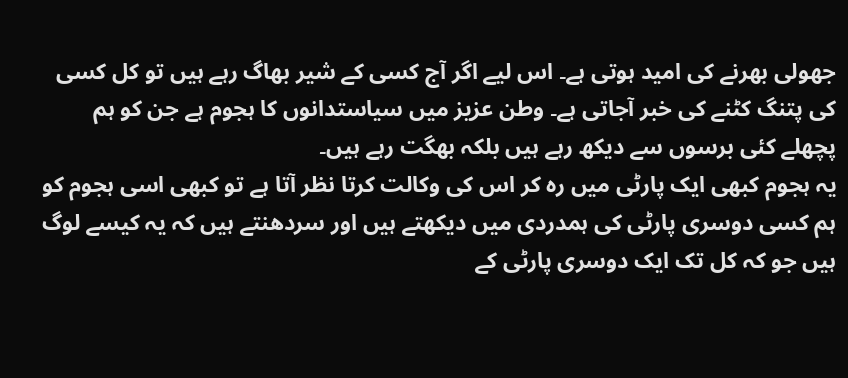جھولی بھرنے کی امید ہوتی ہے۔ اس لیے اگر آج کسی کے شیر بھاگ رہے ہیں تو کل کسی کی پتنگ کٹنے کی خبر آجاتی ہے۔ وطن عزیز میں سیاستدانوں کا ہجوم ہے جن کو ہم پچھلے کئی برسوں سے دیکھ رہے ہیں بلکہ بھگت رہے ہیں۔
یہ ہجوم کبھی ایک پارٹی میں رہ کر اس کی وکالت کرتا نظر آتا ہے تو کبھی اسی ہجوم کو ہم کسی دوسری پارٹی کی ہمدردی میں دیکھتے ہیں اور سردھنتے ہیں کہ یہ کیسے لوگ ہیں جو کہ کل تک ایک دوسری پارٹی کے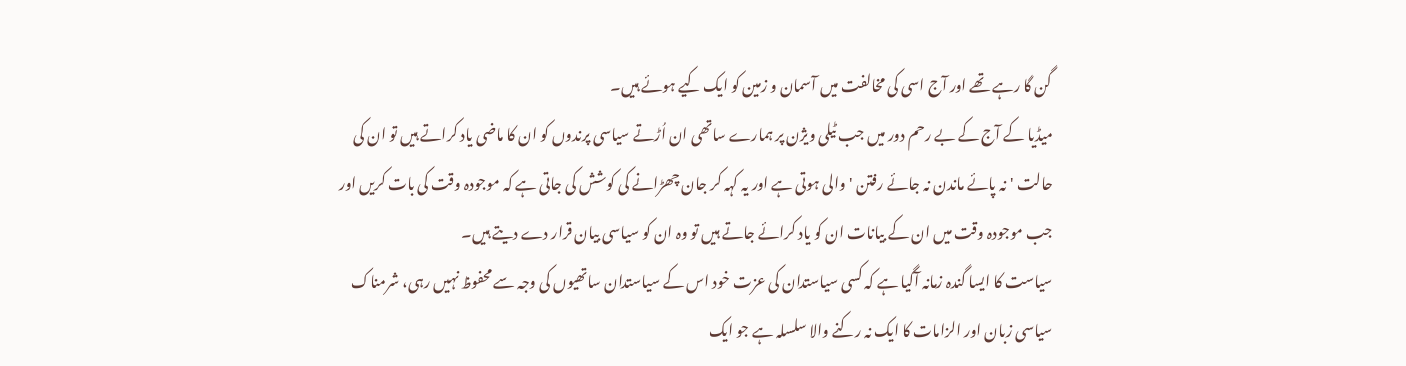گن گا رہے تھے اور آج اسی کی مخالفت میں آسمان و زمین کو ایک کیے ہوئے ہیں۔
میڈیا کے آج کے بے رحم دور میں جب ٹیلی ویژن پر ہمارے ساتھی ان اُڑتے سیاسی پرندوں کو ان کا ماضی یاد کراتے ہیں تو ان کی حالت 'نہ پائے ماندن نہ جائے رفتن ' والی ہوتی ہے اور یہ کہہ کر جان چھڑانے کی کوشش کی جاتی ہے کہ موجودہ وقت کی بات کریں اور جب موجودہ وقت میں ان کے بیانات ان کو یاد کرائے جاتے ہیں تو وہ ان کو سیاسی بیان قرار دے دیتے ہیں۔
سیاست کا ایسا گندہ زمانہ آگیا ہے کہ کسی سیاستدان کی عزت خود اس کے سیاستدان ساتھیوں کی وجہ سے محفوظ نہیں رہی، شرمناک سیاسی زبان اور الزامات کا ایک نہ رکنے والا سلسلہ ہے جو ایک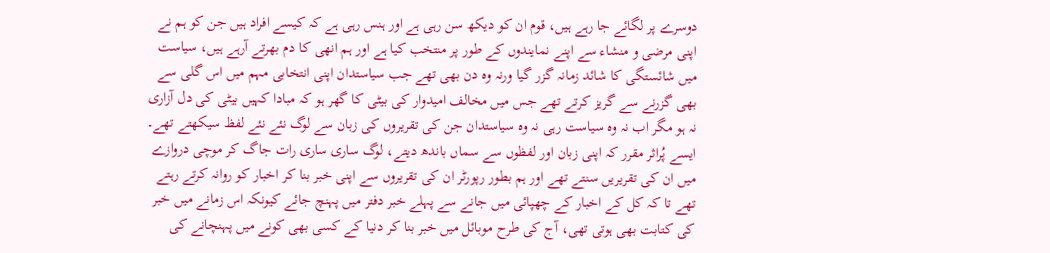دوسرے پر لگائے جا رہے ہیں، قوم ان کو دیکھ سن رہی ہے اور ہنس رہی ہے کہ کیسے افراد ہیں جن کو ہم نے اپنی مرضی و منشاء سے اپنے نمایندوں کے طور پر منتخب کیا ہے اور ہم انھی کا دم بھرتے آرہے ہیں، سیاست میں شائستگی کا شائد زمانہ گزر گیا ورنہ وہ دن بھی تھے جب سیاستدان اپنی انتخابی مہم میں اس گلی سے بھی گزرنے سے گریز کرتے تھے جس میں مخالف امیدوار کی بیٹی کا گھر ہو کہ مبادا کہیں بیٹی کی دل آزاری نہ ہو مگر اب نہ وہ سیاست رہی نہ وہ سیاستدان جن کی تقریروں کی زبان سے لوگ نئے نئے لفظ سیکھتے تھے۔
ایسے پُراثر مقرر کہ اپنی زبان اور لفظوں سے سماں باندھ دیتے، لوگ ساری ساری رات جاگ کر موچی دروازے میں ان کی تقریریں سنتے تھے اور ہم بطور رپورٹر ان کی تقریروں سے اپنی خبر بنا کر اخبار کو روانہ کرتے رہتے تھے تا کہ کل کے اخبار کے چھپائی میں جانے سے پہلے خبر دفتر میں پہنچ جائے کیونکہ اس زمانے میں خبر کی کتابت بھی ہوتی تھی، آج کی طرح موبائل میں خبر بنا کر دنیا کے کسی بھی کونے میں پہنچانے کی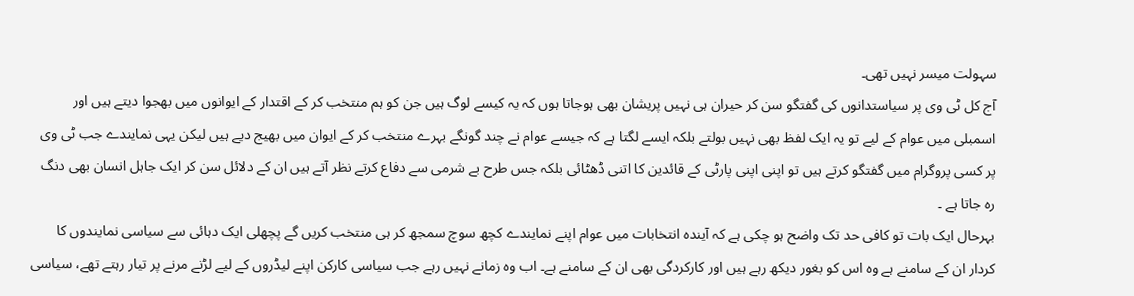سہولت میسر نہیں تھی۔
آج کل ٹی وی پر سیاستدانوں کی گفتگو سن کر حیران ہی نہیں پریشان بھی ہوجاتا ہوں کہ یہ کیسے لوگ ہیں جن کو ہم منتخب کر کے اقتدار کے ایوانوں میں بھجوا دیتے ہیں اور اسمبلی میں عوام کے لیے تو یہ ایک لفظ بھی نہیں بولتے بلکہ ایسے لگتا ہے کہ جیسے عوام نے چند گونگے بہرے منتخب کر کے ایوان میں بھیج دیے ہیں لیکن یہی نمایندے جب ٹی وی پر کسی پروگرام میں گفتگو کرتے ہیں تو اپنی اپنی پارٹی کے قائدین کا اتنی ڈھٹائی بلکہ جس طرح بے شرمی سے دفاع کرتے نظر آتے ہیں ان کے دلائل سن کر ایک جاہل انسان بھی دنگ رہ جاتا ہے ۔
بہرحال ایک بات تو کافی حد تک واضح ہو چکی ہے کہ آیندہ انتخابات میں عوام اپنے نمایندے کچھ سوچ سمجھ کر ہی منتخب کریں گے پچھلی ایک دہائی سے سیاسی نمایندوں کا کردار ان کے سامنے ہے وہ اس کو بغور دیکھ رہے ہیں اور کارکردگی بھی ان کے سامنے ہے۔ اب وہ زمانے نہیں رہے جب سیاسی کارکن اپنے لیڈروں کے لیے لڑنے مرنے پر تیار رہتے تھے، سیاسی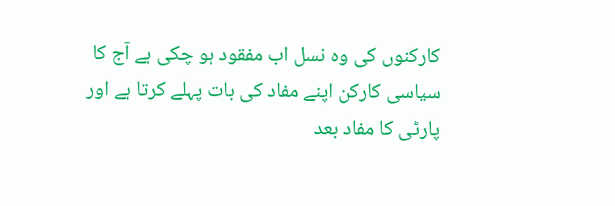کارکنوں کی وہ نسل اب مفقود ہو چکی ہے آج کا سیاسی کارکن اپنے مفاد کی بات پہلے کرتا ہے اور پارٹی کا مفاد بعد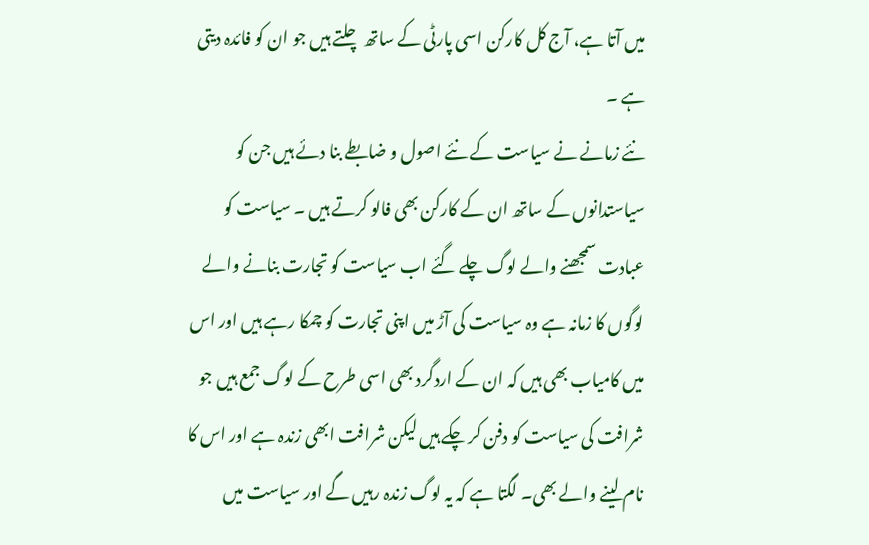میں آتا ہے، آج کل کارکن اسی پارٹی کے ساتھ چلتے ہیں جو ان کو فائدہ دیتی ہے ۔
نئے زمانے نے سیاست کے نئے اصول و ضابطے بنا دئے ہیں جن کو سیاستدانوں کے ساتھ ان کے کارکن بھی فالو کرتے ہیں ۔ سیاست کو عبادت سمجھنے والے لوگ چلے گئے اب سیاست کو تجارت بنانے والے لوگوں کا زمانہ ہے وہ سیاست کی آڑ میں اپنی تجارت کو چمکا رہے ہیں اور اس میں کامیاب بھی ہیں کہ ان کے اردگرد بھی اسی طرح کے لوگ جمع ہیں جو شرافت کی سیاست کو دفن کر چکے ہیں لیکن شرافت ابھی زندہ ہے اور اس کا نام لینے والے بھی۔ لگتا ہے کہ یہ لوگ زندہ رہیں گے اور سیاست میں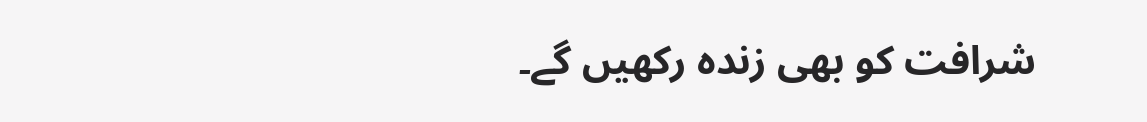شرافت کو بھی زندہ رکھیں گے۔